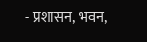- प्रशासन, भवन,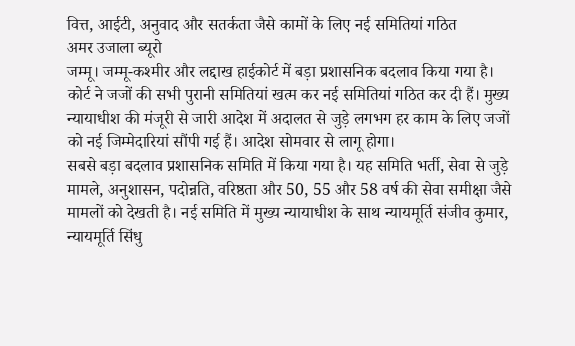वित्त, आईटी, अनुवाद और सतर्कता जैसे कामों के लिए नई समितियां गठित
अमर उजाला ब्यूरो
जम्मू। जम्मू-कश्मीर और लद्दाख हाईकोर्ट में बड़ा प्रशासनिक बदलाव किया गया है। कोर्ट ने जजों की सभी पुरानी समितियां खत्म कर नई समितियां गठित कर दी हैं। मुख्य न्यायाधीश की मंजूरी से जारी आदेश में अदालत से जुड़े लगभग हर काम के लिए जजों को नई जिम्मेदारियां सौंपी गई हैं। आदेश सोमवार से लागू होगा।
सबसे बड़ा बदलाव प्रशासनिक समिति में किया गया है। यह समिति भर्ती, सेवा से जुड़े मामले, अनुशासन, पदोन्नति, वरिष्ठता और 50, 55 और 58 वर्ष की सेवा समीक्षा जैसे मामलों को देखती है। नई समिति में मुख्य न्यायाधीश के साथ न्यायमूर्ति संजीव कुमार, न्यायमूर्ति सिंधु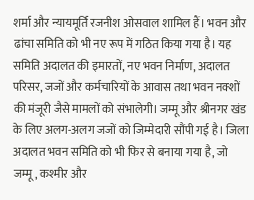शर्मा और न्यायमूर्ति रजनीश ओसवाल शामिल हैं। भवन और ढांचा समिति को भी नए रूप में गठित किया गया है। यह समिति अदालत की इमारतों, नए भवन निर्माण, अदालत परिसर, जजों और कर्मचारियों के आवास तथा भवन नक्शों की मंजूरी जैसे मामलों को संभालेगी। जम्मू और श्रीनगर खंड के लिए अलग-अलग जजों को जिम्मेदारी सौंपी गई है। जिला अदालत भवन समिति को भी फिर से बनाया गया है, जो जम्मू, कश्मीर और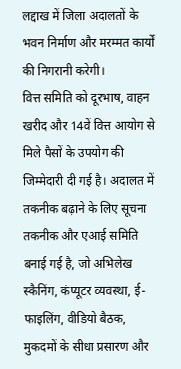लद्दाख में जिला अदालतों के भवन निर्माण और मरम्मत कार्यों की निगरानी करेगी।
वित्त समिति को दूरभाष, वाहन खरीद और 14वें वित्त आयोग से मिले पैसों के उपयोग की जिम्मेदारी दी गई है। अदालत में तकनीक बढ़ाने के लिए सूचना तकनीक और एआई समिति बनाई गई है, जो अभिलेख स्कैनिंग, कंप्यूटर व्यवस्था, ई-फाइलिंग, वीडियो बैठक, मुकदमों के सीधा प्रसारण और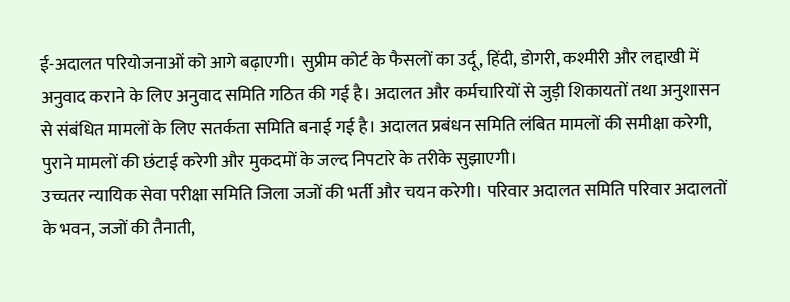ई-अदालत परियोजनाओं को आगे बढ़ाएगी। सुप्रीम कोर्ट के फैसलों का उर्दू, हिंदी, डोगरी, कश्मीरी और लद्दाखी में अनुवाद कराने के लिए अनुवाद समिति गठित की गई है। अदालत और कर्मचारियों से जुड़ी शिकायतों तथा अनुशासन से संबंधित मामलों के लिए सतर्कता समिति बनाई गई है। अदालत प्रबंधन समिति लंबित मामलों की समीक्षा करेगी, पुराने मामलों की छंटाई करेगी और मुकदमों के जल्द निपटारे के तरीके सुझाएगी।
उच्चतर न्यायिक सेवा परीक्षा समिति जिला जजों की भर्ती और चयन करेगी। परिवार अदालत समिति परिवार अदालतों के भवन, जजों की तैनाती,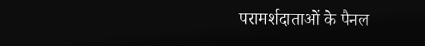परामर्शदाताओं के पैनल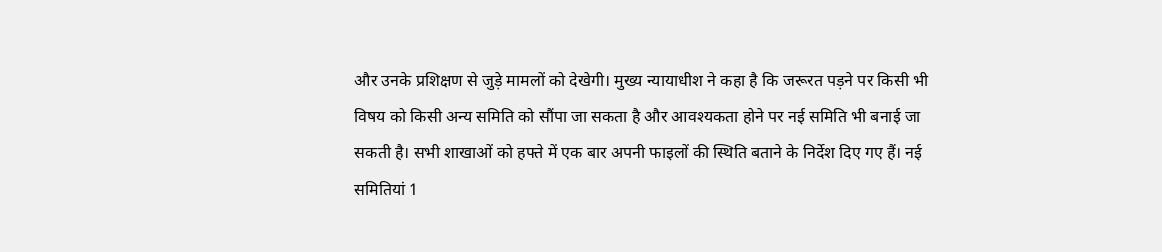और उनके प्रशिक्षण से जुड़े मामलों को देखेगी। मुख्य न्यायाधीश ने कहा है कि जरूरत पड़ने पर किसी भी विषय को किसी अन्य समिति को सौंपा जा सकता है और आवश्यकता होने पर नई समिति भी बनाई जा सकती है। सभी शाखाओं को हफ्ते में एक बार अपनी फाइलों की स्थिति बताने के निर्देश दिए गए हैं। नई समितियां 1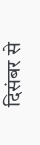दिसंबर से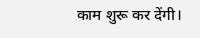काम शुरू कर देंगी।